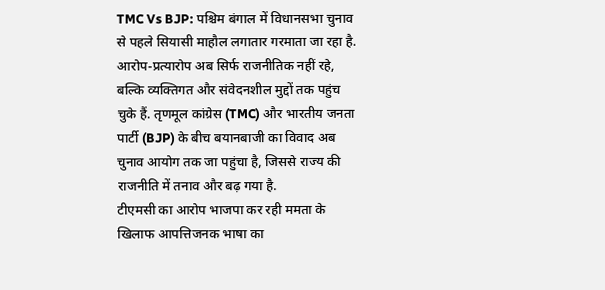TMC Vs BJP: पश्चिम बंगाल में विधानसभा चुनाव से पहले सियासी माहौल लगातार गरमाता जा रहा है. आरोप-प्रत्यारोप अब सिर्फ राजनीतिक नहीं रहे, बल्कि व्यक्तिगत और संवेदनशील मुद्दों तक पहुंच चुके हैं. तृणमूल कांग्रेस (TMC) और भारतीय जनता पार्टी (BJP) के बीच बयानबाजी का विवाद अब चुनाव आयोग तक जा पहुंचा है, जिससे राज्य की राजनीति में तनाव और बढ़ गया है.
टीएमसी का आरोप भाजपा कर रही ममता के खिलाफ आपत्तिजनक भाषा का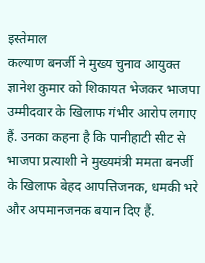इस्तेमाल
कल्याण बनर्जी ने मुख्य चुनाव आयुक्त ज्ञानेश कुमार को शिकायत भेजकर भाजपा उम्मीदवार के खिलाफ गंभीर आरोप लगाए हैं. उनका कहना है कि पानीहाटी सीट से भाजपा प्रत्याशी ने मुख्यमंत्री ममता बनर्जी के खिलाफ बेहद आपत्तिजनक, धमकी भरे और अपमानजनक बयान दिए हैं.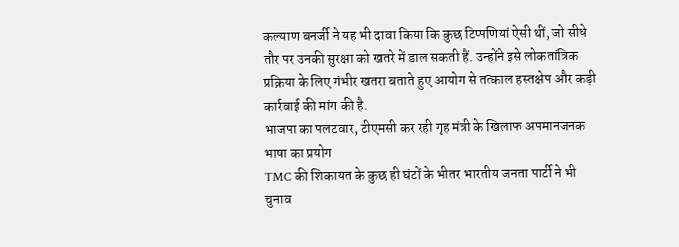कल्याण बनर्जी ने यह भी दावा किया कि कुछ टिप्पणियां ऐसी थीं, जो सीधे तौर पर उनकी सुरक्षा को खतरे में डाल सकती हैं. उन्होंने इसे लोकतांत्रिक प्रक्रिया के लिए गंभीर खतरा बताते हुए आयोग से तत्काल हस्तक्षेप और कड़ी कार्रवाई की मांग की है.
भाजपा का पलटवार, टीएमसी कर रही गृह मंत्री के खिलाफ अपमानजनक भाषा का प्रयोग
TMC की शिकायत के कुछ ही घंटों के भीतर भारतीय जनता पार्टी ने भी चुनाव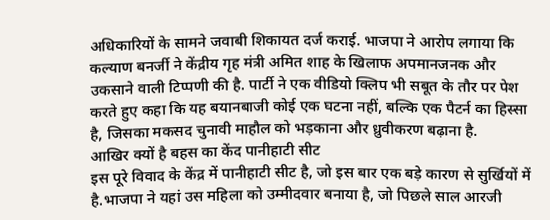अधिकारियों के सामने जवाबी शिकायत दर्ज कराई. भाजपा ने आरोप लगाया कि कल्याण बनर्जी ने केंद्रीय गृह मंत्री अमित शाह के खिलाफ अपमानजनक और उकसाने वाली टिप्पणी की है. पार्टी ने एक वीडियो क्लिप भी सबूत के तौर पर पेश करते हुए कहा कि यह बयानबाजी कोई एक घटना नहीं, बल्कि एक पैटर्न का हिस्सा है, जिसका मकसद चुनावी माहौल को भड़काना और ध्रुवीकरण बढ़ाना है.
आखिर क्यों है बहस का केंद पानीहाटी सीट
इस पूरे विवाद के केंद्र में पानीहाटी सीट है, जो इस बार एक बड़े कारण से सुर्खियों में है.भाजपा ने यहां उस महिला को उम्मीदवार बनाया है, जो पिछले साल आरजी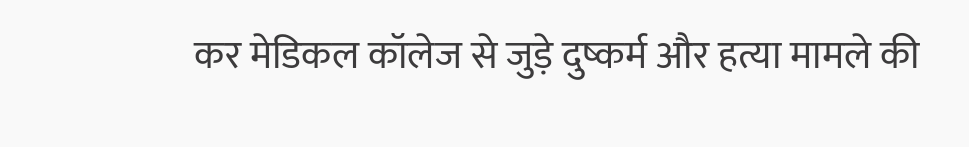कर मेडिकल कॉलेज से जुड़े दुष्कर्म और हत्या मामले की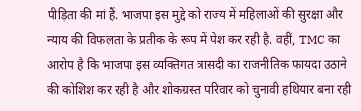पीड़िता की मां हैं. भाजपा इस मुद्दे को राज्य में महिलाओं की सुरक्षा और न्याय की विफलता के प्रतीक के रूप में पेश कर रही है. वहीं, TMC का आरोप है कि भाजपा इस व्यक्तिगत त्रासदी का राजनीतिक फायदा उठाने की कोशिश कर रही है और शोकग्रस्त परिवार को चुनावी हथियार बना रही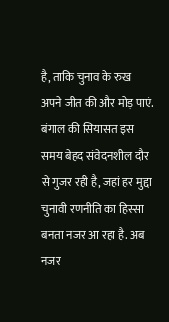है, ताकि चुनाव के रुख अपने जीत की और मोड़ पाएं.
बंगाल की सियासत इस समय बेहद संवेदनशील दौर से गुजर रही है, जहां हर मुद्दा चुनावी रणनीति का हिस्सा बनता नजर आ रहा है. अब नजर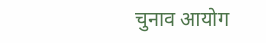चुनाव आयोग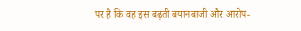पर है कि वह इस बढ़ती बयानबाजी और आरोप-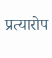प्रत्यारोप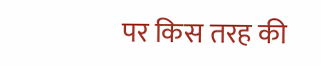पर किस तरह की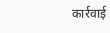कार्रवाई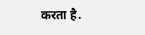करता है.